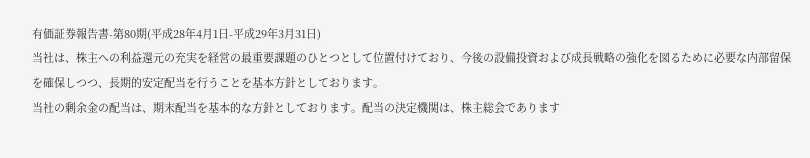有価証券報告書-第80期(平成28年4月1日-平成29年3月31日)
当社は、株主への利益還元の充実を経営の最重要課題のひとつとして位置付けており、今後の設備投資および成長戦略の強化を図るために必要な内部留保を確保しつつ、長期的安定配当を行うことを基本方針としております。
当社の剰余金の配当は、期末配当を基本的な方針としております。配当の決定機関は、株主総会であります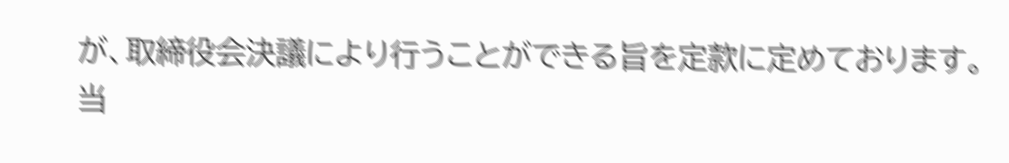が、取締役会決議により行うことができる旨を定款に定めております。
当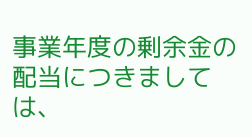事業年度の剰余金の配当につきましては、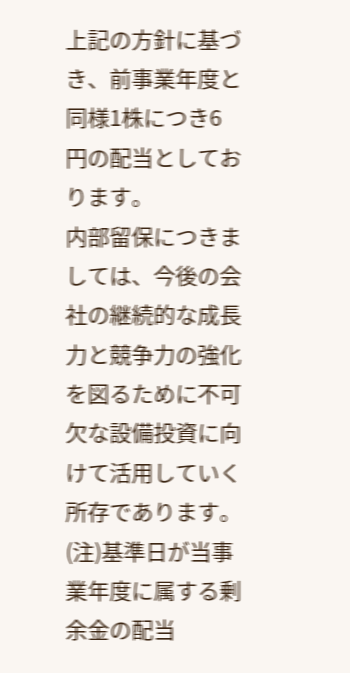上記の方針に基づき、前事業年度と同様1株につき6円の配当としております。
内部留保につきましては、今後の会社の継続的な成長力と競争力の強化を図るために不可欠な設備投資に向けて活用していく所存であります。
(注)基準日が当事業年度に属する剰余金の配当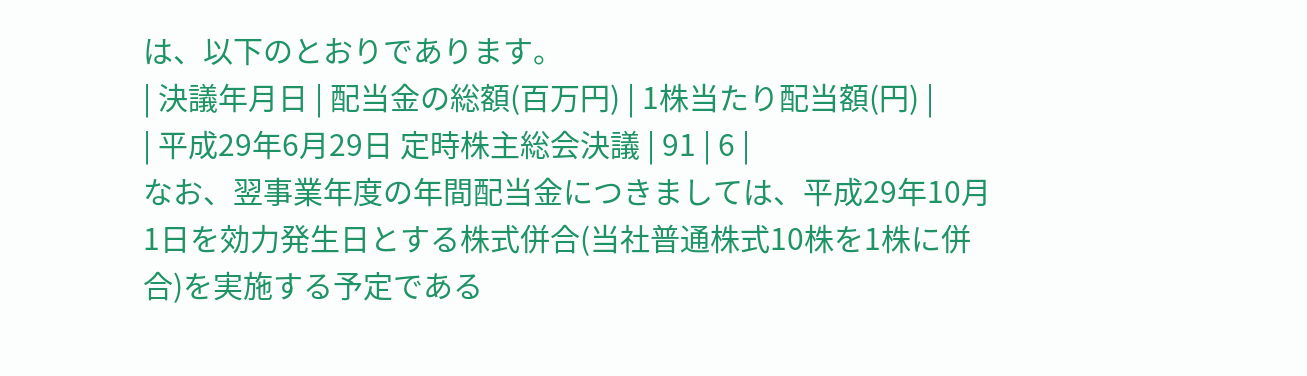は、以下のとおりであります。
| 決議年月日 | 配当金の総額(百万円) | 1株当たり配当額(円) |
| 平成29年6月29日 定時株主総会決議 | 91 | 6 |
なお、翌事業年度の年間配当金につきましては、平成29年10月1日を効力発生日とする株式併合(当社普通株式10株を1株に併合)を実施する予定である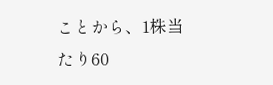ことから、1株当たり60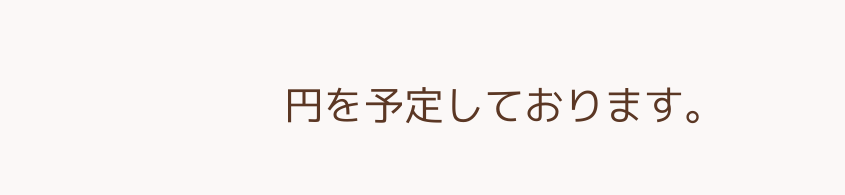円を予定しております。